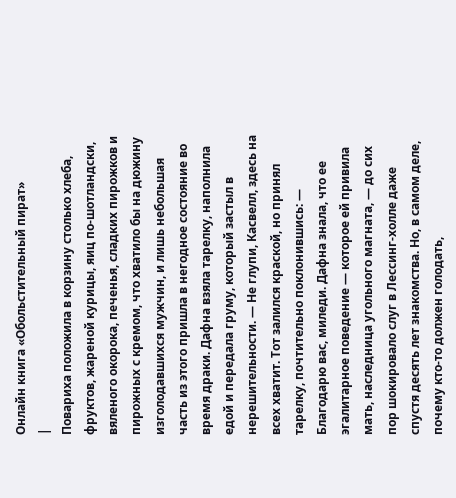Онлайн книга «Обольстительный пират»
|
Повариха положила в корзину столько хлеба, фруктов, жареной курицы, яиц по-шотландски, вяленого окорока, печенья, сладких пирожков и пирожных с кремом, что хватило бы на дюжину изголодавшихся мужчин, и лишь небольшая часть из этого пришла в негодное состояние во время драки. Дафна взяла тарелку, наполнила едой и передала груму, который застыл в нерешительности. — Не глупи, Касвелл, здесь на всех хватит. Тот залился краской, но принял тарелку, почтительно поклонившись: — Благодарю вас, миледи. Дафна знала, что ее эгалитарное поведение — которое ей привила мать, наследница угольного магната, — до сих пор шокировало слуг в Лессинг-холле даже спустя десять лет знакомства. Но, в самом деле, почему кто-то должен голодать,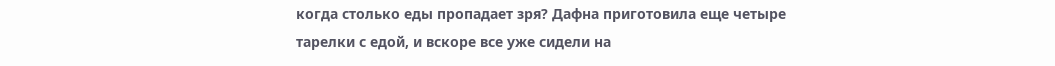когда столько еды пропадает зря? Дафна приготовила еще четыре тарелки с едой, и вскоре все уже сидели на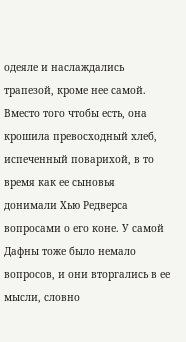одеяле и наслаждались трапезой, кроме нее самой. Вместо того чтобы есть, она крошила превосходный хлеб, испеченный поварихой, в то время как ее сыновья донимали Хью Редверса вопросами о его коне. У самой Дафны тоже было немало вопросов, и они вторгались в ее мысли, словно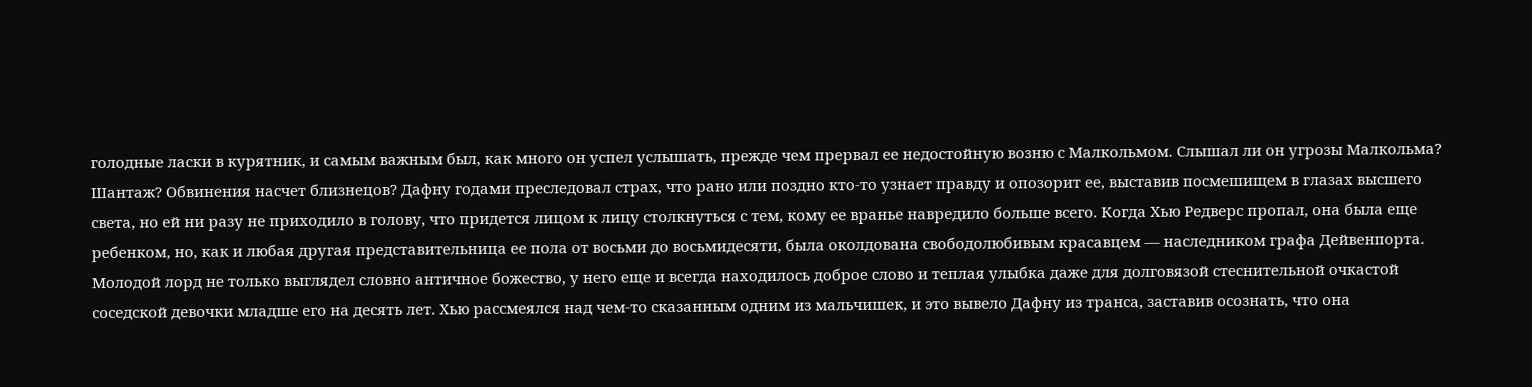голодные ласки в курятник, и самым важным был, как много он успел услышать, прежде чем прервал ее недостойную возню с Малкольмом. Слышал ли он угрозы Малкольма? Шантаж? Обвинения насчет близнецов? Дафну годами преследовал страх, что рано или поздно кто-то узнает правду и опозорит ее, выставив посмешищем в глазах высшего света, но ей ни разу не приходило в голову, что придется лицом к лицу столкнуться с тем, кому ее вранье навредило больше всего. Когда Хью Редверс пропал, она была еще ребенком, но, как и любая другая представительница ее пола от восьми до восьмидесяти, была околдована свободолюбивым красавцем — наследником графа Дейвенпорта. Молодой лорд не только выглядел словно античное божество, у него еще и всегда находилось доброе слово и теплая улыбка даже для долговязой стеснительной очкастой соседской девочки младше его на десять лет. Хью рассмеялся над чем-то сказанным одним из мальчишек, и это вывело Дафну из транса, заставив осознать, что она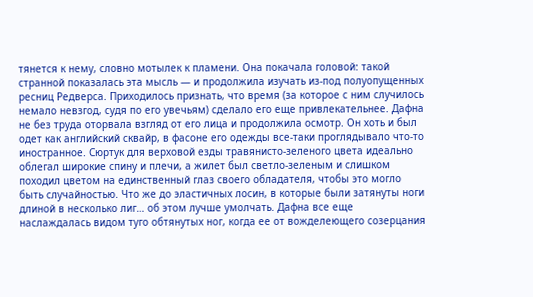тянется к нему, словно мотылек к пламени. Она покачала головой: такой странной показалась эта мысль — и продолжила изучать из-под полуопущенных ресниц Редверса. Приходилось признать, что время (за которое с ним случилось немало невзгод, судя по его увечьям) сделало его еще привлекательнее. Дафна не без труда оторвала взгляд от его лица и продолжила осмотр. Он хоть и был одет как английский сквайр, в фасоне его одежды все-таки проглядывало что-то иностранное. Сюртук для верховой езды травянисто-зеленого цвета идеально облегал широкие спину и плечи, а жилет был светло-зеленым и слишком походил цветом на единственный глаз своего обладателя, чтобы это могло быть случайностью. Что же до эластичных лосин, в которые были затянуты ноги длиной в несколько лиг… об этом лучше умолчать. Дафна все еще наслаждалась видом туго обтянутых ног, когда ее от вожделеющего созерцания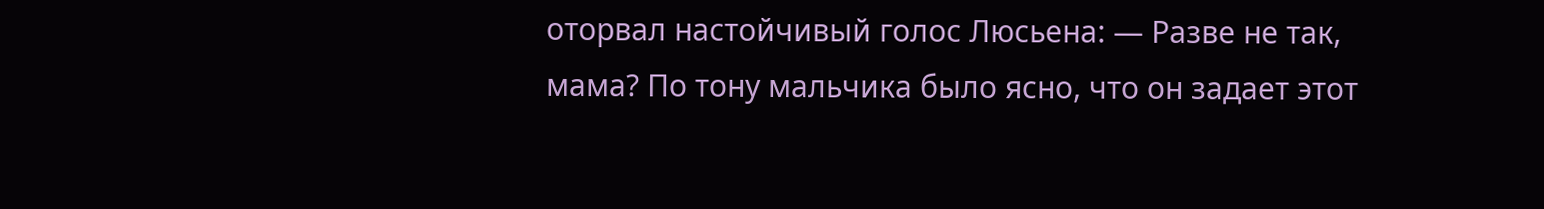оторвал настойчивый голос Люсьена: — Разве не так, мама? По тону мальчика было ясно, что он задает этот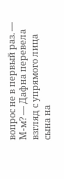вопрос не в первый раз. — М-м? — Дафна перевела взгляд с упрямого лица сына на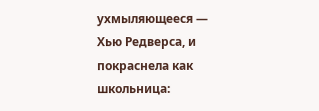ухмыляющееся — Хью Редверса, и покраснела как школьница: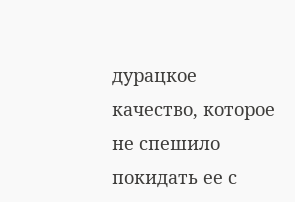дурацкое качество, которое не спешило покидать ее с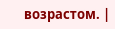возрастом. |